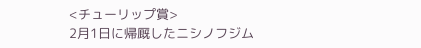<チューリップ賞>
2月1日に帰厩したニシノフジム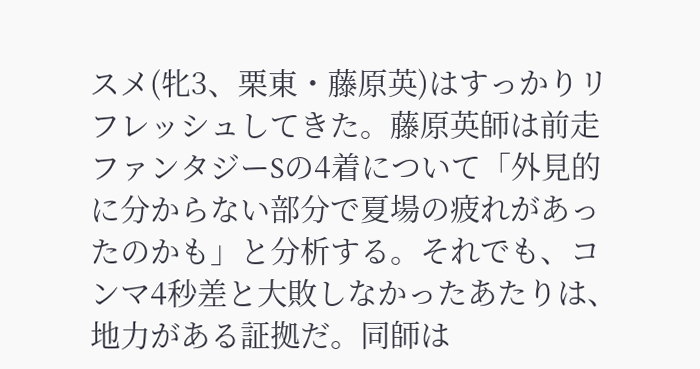スメ(牝3、栗東・藤原英)はすっかりリフレッシュしてきた。藤原英師は前走ファンタジーSの4着について「外見的に分からない部分で夏場の疲れがあったのかも」と分析する。それでも、コンマ4秒差と大敗しなかったあたりは、地力がある証拠だ。同師は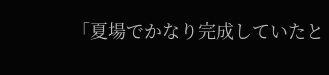「夏場でかなり完成していたと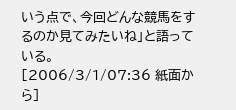いう点で、今回どんな競馬をするのか見てみたいね」と語っている。
[2006/3/1/07:36 紙面から]